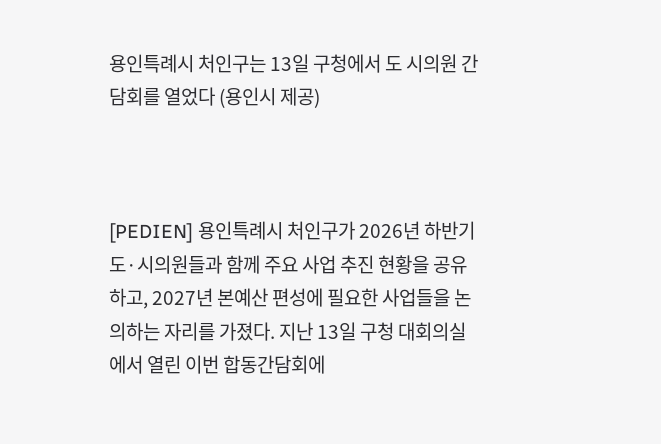용인특례시 처인구는 13일 구청에서 도 시의원 간담회를 열었다 (용인시 제공)



[PEDIEN] 용인특례시 처인구가 2026년 하반기 도·시의원들과 함께 주요 사업 추진 현황을 공유하고, 2027년 본예산 편성에 필요한 사업들을 논의하는 자리를 가졌다. 지난 13일 구청 대회의실에서 열린 이번 합동간담회에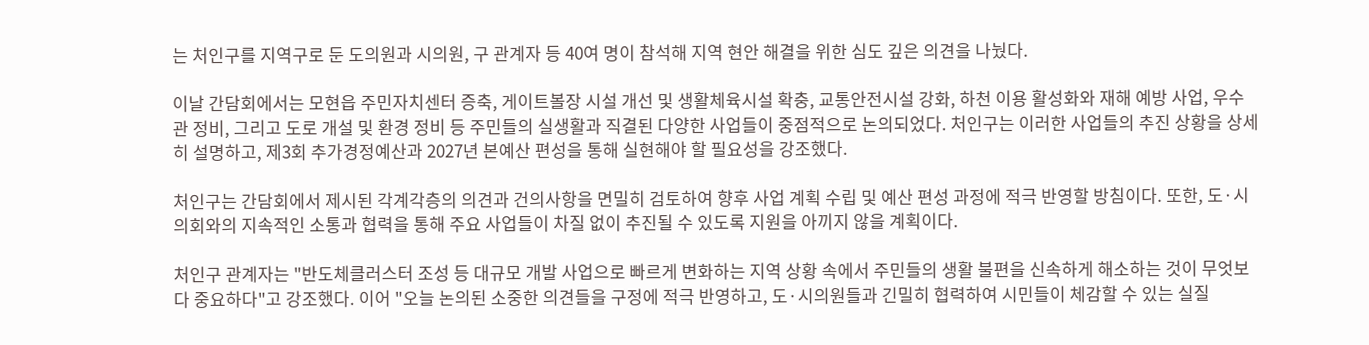는 처인구를 지역구로 둔 도의원과 시의원, 구 관계자 등 40여 명이 참석해 지역 현안 해결을 위한 심도 깊은 의견을 나눴다.

이날 간담회에서는 모현읍 주민자치센터 증축, 게이트볼장 시설 개선 및 생활체육시설 확충, 교통안전시설 강화, 하천 이용 활성화와 재해 예방 사업, 우수관 정비, 그리고 도로 개설 및 환경 정비 등 주민들의 실생활과 직결된 다양한 사업들이 중점적으로 논의되었다. 처인구는 이러한 사업들의 추진 상황을 상세히 설명하고, 제3회 추가경정예산과 2027년 본예산 편성을 통해 실현해야 할 필요성을 강조했다.

처인구는 간담회에서 제시된 각계각층의 의견과 건의사항을 면밀히 검토하여 향후 사업 계획 수립 및 예산 편성 과정에 적극 반영할 방침이다. 또한, 도·시의회와의 지속적인 소통과 협력을 통해 주요 사업들이 차질 없이 추진될 수 있도록 지원을 아끼지 않을 계획이다.

처인구 관계자는 "반도체클러스터 조성 등 대규모 개발 사업으로 빠르게 변화하는 지역 상황 속에서 주민들의 생활 불편을 신속하게 해소하는 것이 무엇보다 중요하다"고 강조했다. 이어 "오늘 논의된 소중한 의견들을 구정에 적극 반영하고, 도·시의원들과 긴밀히 협력하여 시민들이 체감할 수 있는 실질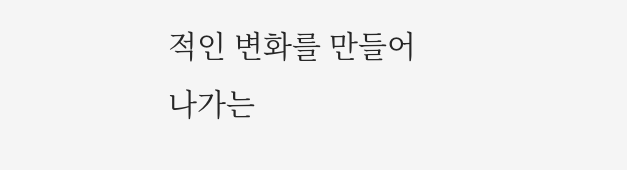적인 변화를 만들어 나가는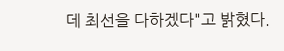데 최선을 다하겠다"고 밝혔다.